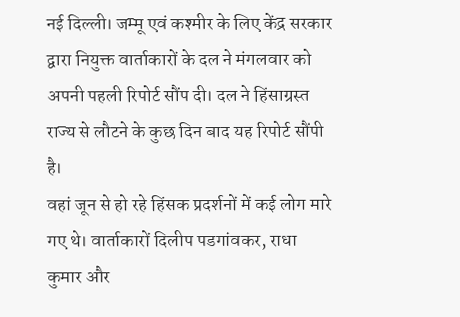नई दिल्ली। जम्मू एवं कश्मीर के लिए केंद्र सरकार द्वारा नियुक्त वार्ताकारों के दल ने मंगलवार को अपनी पहली रिपोर्ट सौंप दी। दल ने हिंसाग्रस्त राज्य से लौटने के कुछ दिन बाद यह रिपोर्ट सौंपी है।
वहां जून से हो रहे हिंसक प्रदर्शनों में कई लोग मारे गए थे। वार्ताकारों दिलीप पडगांवकर, राधा कुमार और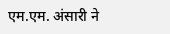एम.एम. अंसारी ने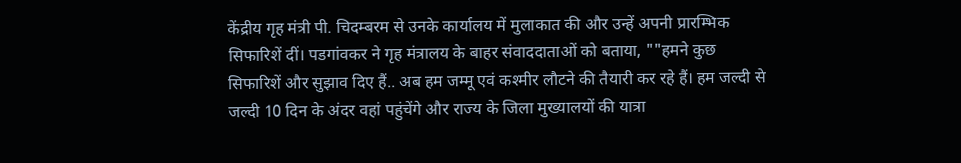केंद्रीय गृह मंत्री पी. चिदम्बरम से उनके कार्यालय में मुलाकात की और उन्हें अपनी प्रारम्भिक सिफारिशें दीं। पडगांवकर ने गृह मंत्रालय के बाहर संवाददाताओं को बताया, ""हमने कुछ सिफारिशें और सुझाव दिए हैं.. अब हम जम्मू एवं कश्मीर लौटने की तैयारी कर रहे हैं। हम जल्दी से जल्दी 10 दिन के अंदर वहां पहुंचेंगे और राज्य के जिला मुख्यालयों की यात्रा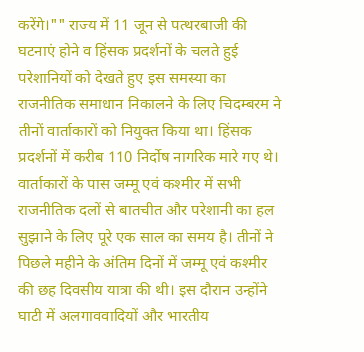करेंगे।"" राज्य में 11 जून से पत्थरबाजी की घटनाएं होने व हिंसक प्रदर्शनों के चलते हुई परेशानियों को देखते हुए इस समस्या का राजनीतिक समाधान निकालने के लिए चिदम्बरम ने तीनों वार्ताकारों को नियुक्त किया था। हिंसक प्रदर्शनों में करीब 110 निर्दोष नागरिक मारे गए थे। वार्ताकारों के पास जम्मू एवं कश्मीर में सभी राजनीतिक दलों से बातचीत और परेशानी का हल सुझाने के लिए पूरे एक साल का समय है। तीनों ने पिछले महीने के अंतिम दिनों में जम्मू एवं कश्मीर की छह दिवसीय यात्रा की थी। इस दौरान उन्होंने घाटी में अलगाववादियों और भारतीय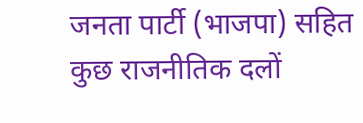जनता पार्टी (भाजपा) सहित कुछ राजनीतिक दलों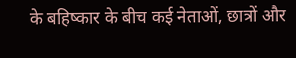के बहिष्कार के बीच कई नेताओं, छात्रों और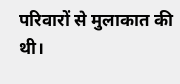परिवारों से मुलाकात की थी।